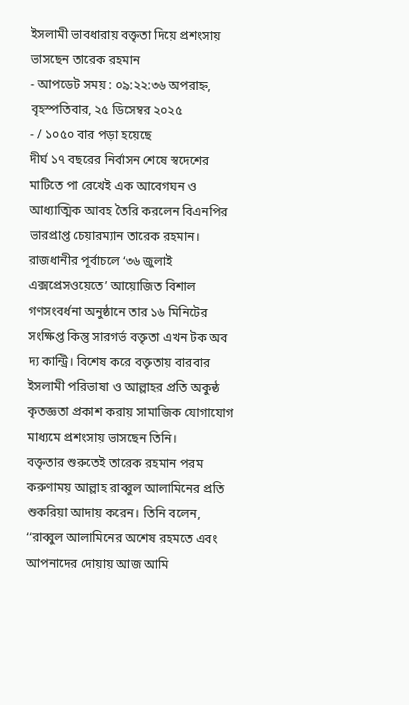ইসলামী ভাবধারায় বক্তৃতা দিয়ে প্রশংসায় ভাসছেন তারেক রহমান
- আপডেট সময় : ০৯:২২:৩৬ অপরাহ্ন, বৃহস্পতিবার, ২৫ ডিসেম্বর ২০২৫
- / ১০৫০ বার পড়া হয়েছে
দীর্ঘ ১৭ বছরের নির্বাসন শেষে স্বদেশের মাটিতে পা রেখেই এক আবেগঘন ও আধ্যাত্মিক আবহ তৈরি করলেন বিএনপির ভারপ্রাপ্ত চেয়ারম্যান তারেক রহমান।
রাজধানীর পূর্বাচলে ‘৩৬ জুলাই এক্সপ্রেসওয়েতে’ আয়োজিত বিশাল গণসংবর্ধনা অনুষ্ঠানে তার ১৬ মিনিটের সংক্ষিপ্ত কিন্তু সারগর্ভ বক্তৃতা এখন টক অব দ্য কান্ট্রি। বিশেষ করে বক্তৃতায় বারবার ইসলামী পরিভাষা ও আল্লাহর প্রতি অকুন্ঠ কৃতজ্ঞতা প্রকাশ করায় সামাজিক যোগাযোগ মাধ্যমে প্রশংসায় ভাসছেন তিনি।
বক্তৃতার শুরুতেই তারেক রহমান পরম করুণাময় আল্লাহ রাব্বুল আলামিনের প্রতি শুকরিয়া আদায় করেন। তিনি বলেন, ‘‘রাব্বুল আলামিনের অশেষ রহমতে এবং আপনাদের দোয়ায় আজ আমি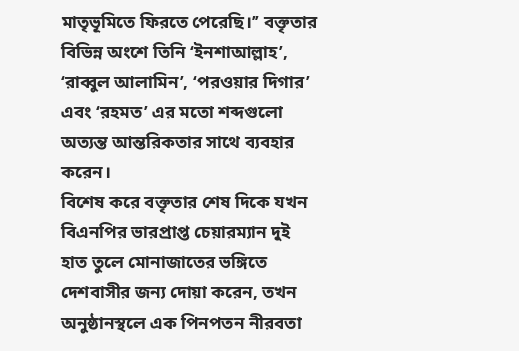মাতৃভূমিতে ফিরতে পেরেছি।’’ বক্তৃতার বিভিন্ন অংশে তিনি ‘ইনশাআল্লাহ’, ‘রাব্বুল আলামিন’, ‘পরওয়ার দিগার’ এবং ‘রহমত’ এর মতো শব্দগুলো অত্যন্ত আন্তরিকতার সাথে ব্যবহার করেন।
বিশেষ করে বক্তৃতার শেষ দিকে যখন বিএনপির ভারপ্রাপ্ত চেয়ারম্যান দুই হাত তুলে মোনাজাতের ভঙ্গিতে দেশবাসীর জন্য দোয়া করেন, তখন অনুষ্ঠানস্থলে এক পিনপতন নীরবতা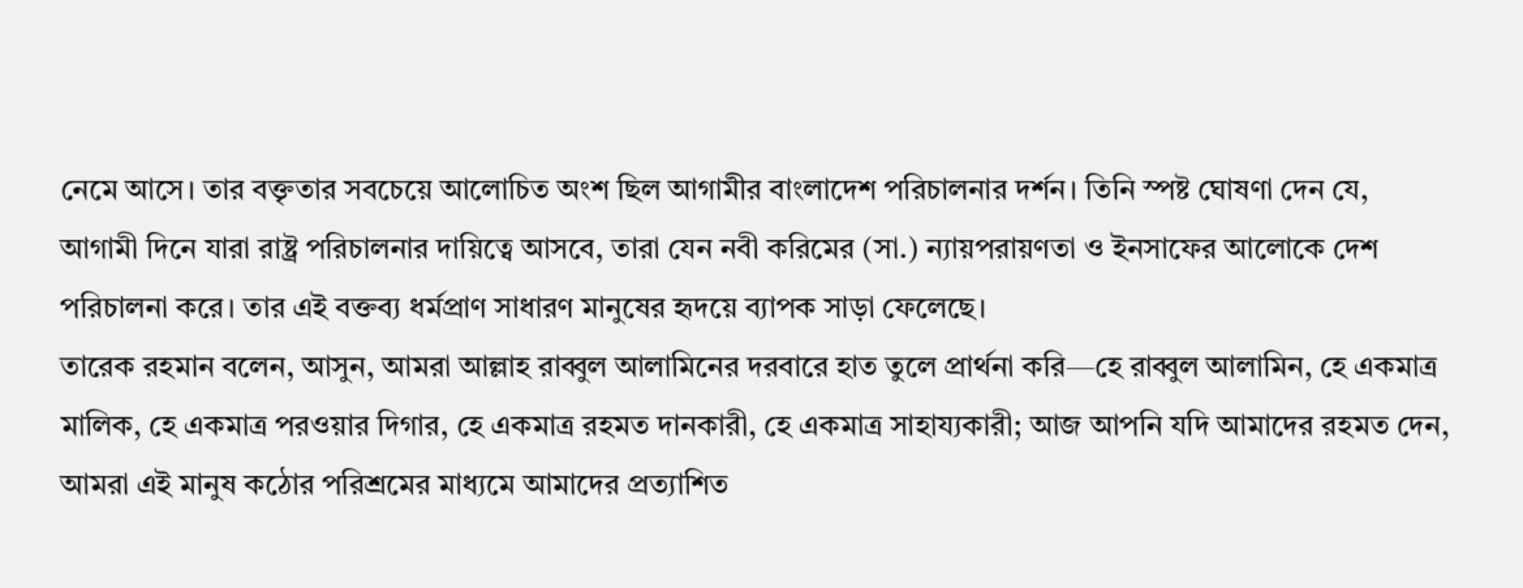নেমে আসে। তার বক্তৃতার সবচেয়ে আলোচিত অংশ ছিল আগামীর বাংলাদেশ পরিচালনার দর্শন। তিনি স্পষ্ট ঘোষণা দেন যে, আগামী দিনে যারা রাষ্ট্র পরিচালনার দায়িত্বে আসবে, তারা যেন নবী করিমের (সা.) ন্যায়পরায়ণতা ও ইনসাফের আলোকে দেশ পরিচালনা করে। তার এই বক্তব্য ধর্মপ্রাণ সাধারণ মানুষের হৃদয়ে ব্যাপক সাড়া ফেলেছে।
তারেক রহমান বলেন, আসুন, আমরা আল্লাহ রাব্বুল আলামিনের দরবারে হাত তুলে প্রার্থনা করি—হে রাব্বুল আলামিন, হে একমাত্র মালিক, হে একমাত্র পরওয়ার দিগার, হে একমাত্র রহমত দানকারী, হে একমাত্র সাহায্যকারী; আজ আপনি যদি আমাদের রহমত দেন, আমরা এই মানুষ কঠোর পরিশ্রমের মাধ্যমে আমাদের প্রত্যাশিত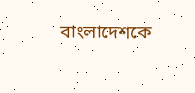বাংলাদেশকে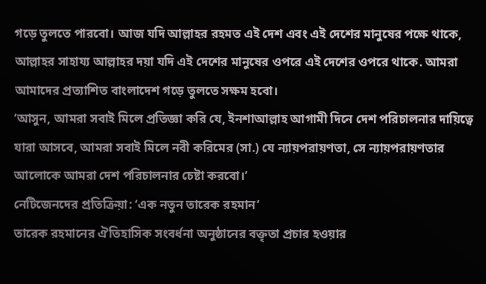গড়ে তুলতে পারবো। আজ যদি আল্লাহর রহমত এই দেশ এবং এই দেশের মানুষের পক্ষে থাকে, আল্লাহর সাহায্য আল্লাহর দয়া যদি এই দেশের মানুষের ওপরে এই দেশের ওপরে থাকে. আমরা আমাদের প্রত্যাশিত বাংলাদেশ গড়ে তুলতে সক্ষম হবো।
‘আসুন, আমরা সবাই মিলে প্রতিজ্ঞা করি যে, ইনশাআল্লাহ আগামী দিনে দেশ পরিচালনার দায়িত্বে যারা আসবে, আমরা সবাই মিলে নবী করিমের (সা.) যে ন্যায়পরায়ণতা, সে ন্যায়পরায়ণতার আলোকে আমরা দেশ পরিচালনার চেষ্টা করবো।’
নেটিজেনদের প্রতিক্রিয়া: ‘এক নতুন তারেক রহমান’
তারেক রহমানের ঐতিহাসিক সংবর্ধনা অনুষ্ঠানের বক্তৃতা প্রচার হওয়ার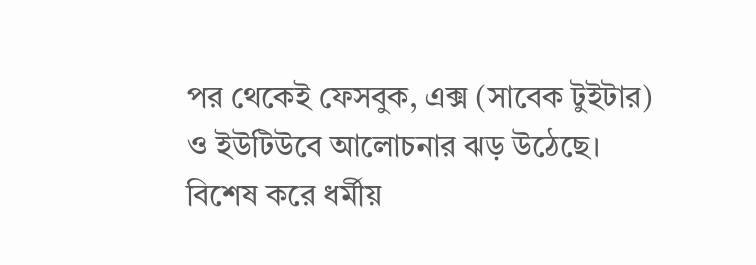পর থেকেই ফেসবুক, এক্স (সাবেক টুইটার) ও ইউটিউবে আলোচনার ঝড় উঠেছে। বিশেষ করে ধর্মীয়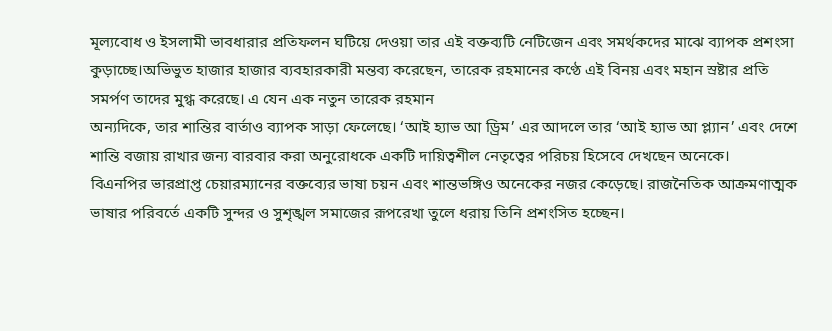মূল্যবোধ ও ইসলামী ভাবধারার প্রতিফলন ঘটিয়ে দেওয়া তার এই বক্তব্যটি নেটিজেন এবং সমর্থকদের মাঝে ব্যাপক প্রশংসা কুড়াচ্ছে।অভিভুত হাজার হাজার ব্যবহারকারী মন্তব্য করেছেন, তারেক রহমানের কণ্ঠে এই বিনয় এবং মহান স্রষ্টার প্রতি সমর্পণ তাদের মুগ্ধ করেছে। এ যেন এক নতুন তারেক রহমান
অন্যদিকে, তার শান্তির বার্তাও ব্যাপক সাড়া ফেলেছে। ‘আই হ্যাভ আ ড্রিম’ এর আদলে তার ‘আই হ্যাভ আ প্ল্যান’ এবং দেশে শান্তি বজায় রাখার জন্য বারবার করা অনুরোধকে একটি দায়িত্বশীল নেতৃত্বের পরিচয় হিসেবে দেখছেন অনেকে।
বিএনপির ভারপ্রাপ্ত চেয়ারম্যানের বক্তব্যের ভাষা চয়ন এবং শান্তভঙ্গিও অনেকের নজর কেড়েছে। রাজনৈতিক আক্রমণাত্মক ভাষার পরিবর্তে একটি সুন্দর ও সুশৃঙ্খল সমাজের রূপরেখা তুলে ধরায় তিনি প্রশংসিত হচ্ছেন।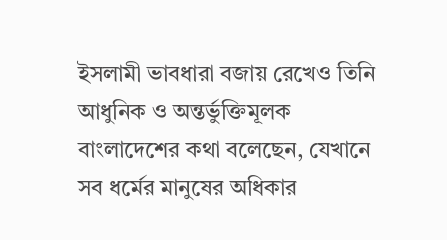ইসলামী ভাবধারা বজায় রেখেও তিনি আধুনিক ও অন্তর্ভুক্তিমূলক বাংলাদেশের কথা বলেছেন, যেখানে সব ধর্মের মানুষের অধিকার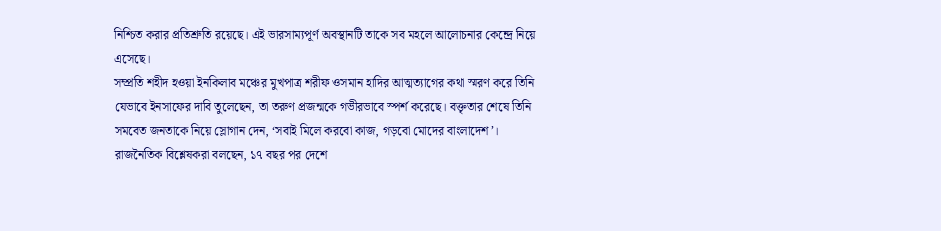নিশ্চিত করার প্রতিশ্রুতি রয়েছে। এই ভারসাম্যপূর্ণ অবস্থানটি তাকে সব মহলে আলোচনার কেন্দ্রে নিয়ে এসেছে।
সম্প্রতি শহীদ হওয়া ইনকিলাব মঞ্চের মুখপাত্র শরীফ ওসমান হাদির আত্মত্যাগের কথা স্মরণ করে তিনি যেভাবে ইনসাফের দাবি তুলেছেন, তা তরুণ প্রজন্মকে গভীরভাবে স্পর্শ করেছে। বক্তৃতার শেষে তিনি সমবেত জনতাকে নিয়ে স্লোগান দেন, ‘সবাই মিলে করবো কাজ, গড়বো মোদের বাংলাদেশ’।
রাজনৈতিক বিশ্লেষকরা বলছেন, ১৭ বছর পর দেশে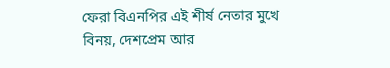ফেরা বিএনপির এই শীর্ষ নেতার মুখে বিনয়, দেশপ্রেম আর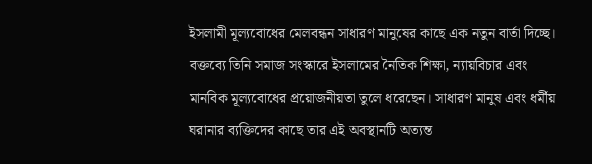ইসলামী মূল্যবোধের মেলবন্ধন সাধারণ মানুষের কাছে এক নতুন বার্তা দিচ্ছে। বক্তব্যে তিনি সমাজ সংস্কারে ইসলামের নৈতিক শিক্ষা, ন্যায়বিচার এবং মানবিক মূল্যবোধের প্রয়োজনীয়তা তুলে ধরেছেন। সাধারণ মানুষ এবং ধর্মীয় ঘরানার ব্যক্তিদের কাছে তার এই অবস্থানটি অত্যন্ত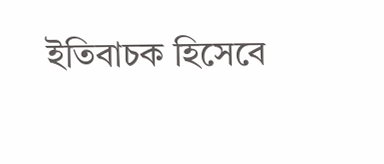ইতিবাচক হিসেবে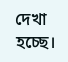দেখা হচ্ছে।